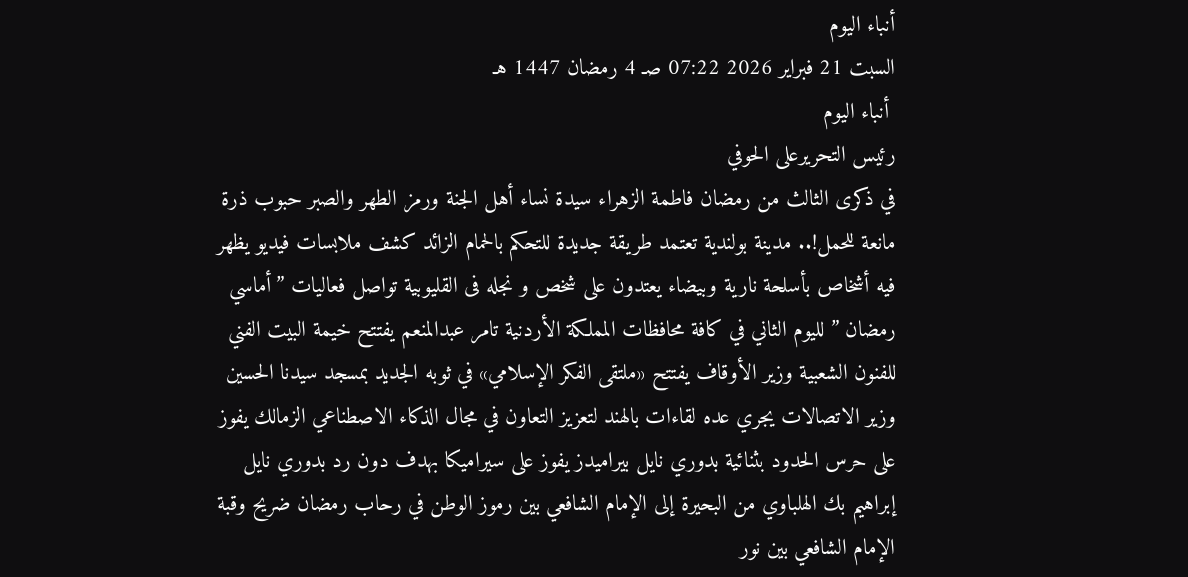أنباء اليوم
السبت 21 فبراير 2026 07:22 صـ 4 رمضان 1447 هـ
 أنباء اليوم
رئيس التحريرعلى الحوفي
في ذكرى الثالث من رمضان فاطمة الزهراء سيدة نساء أهل الجنة ورمز الطهر والصبر حبوب ذرة مانعة للحمل!.. مدينة بولندية تعتمد طريقة جديدة للتحكم بالحمام الزائد كشف ملابسات فيديو يظهر فيه أشخاص بأسلحة نارية وبيضاء يعتدون على شخص و نجله فى القليوبية تواصل فعاليات ”أماسي رمضان ” لليوم الثاني في كافة محافظات المملكة الأردنية تامر عبدالمنعم يفتتح خيمة البيت الفني للفنون الشعبية وزير الأوقاف يفتتح «ملتقى الفكر الإسلامي» في ثوبه الجديد بمسجد سيدنا الحسين وزير الاتصالات يجري عده لقاءات بالهند لتعزيز التعاون في مجال الذكاء الاصطناعي الزمالك يفوز على حرس الحدود بثنائية بدوري نايل بيراميدز يفوز على سيراميكا بهدف دون رد بدوري نايل إبراهيم بك الهلباوي من البحيرة إلى الإمام الشافعي بين رموز الوطن في رحاب رمضان ضريح وقبة الإمام الشافعي بين نور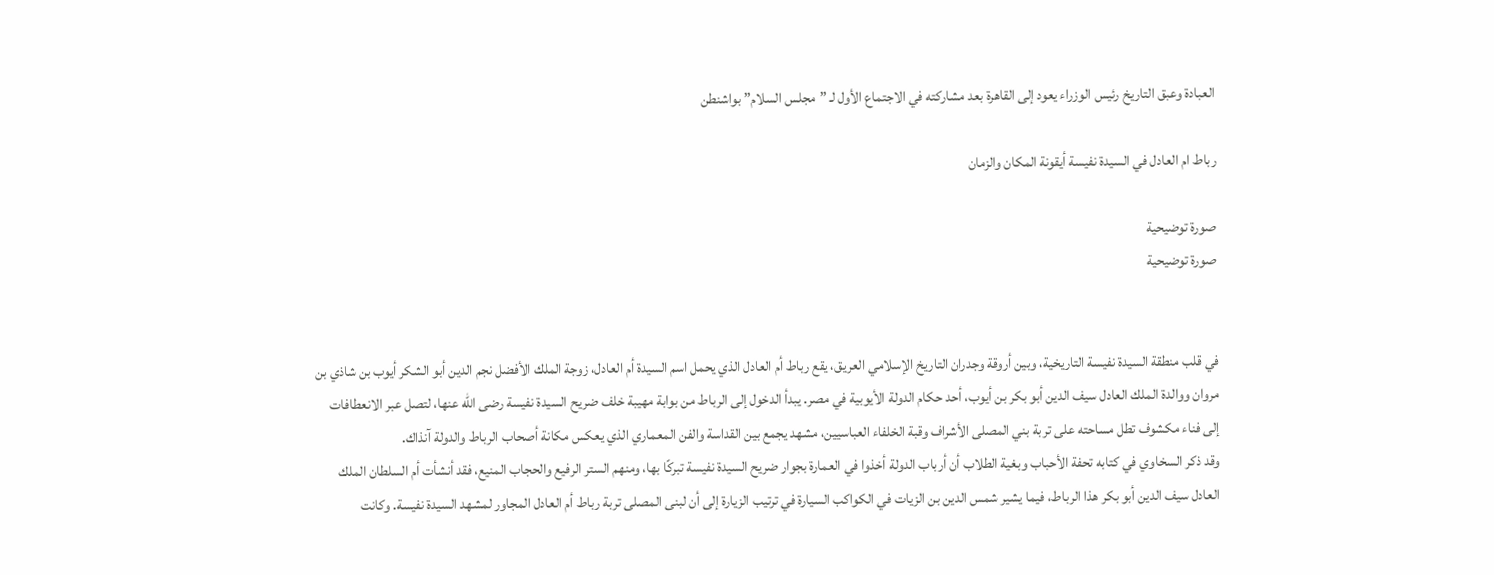العبادة وعبق التاريخ رئيس الوزراء يعود إلى القاهرة بعد مشاركته في الاجتماع الأول لـ ”مجلس السلام” بواشنطن

رباط ام العادل في السيدة نفيسة أيقونة المكان والزمان

صورة توضيحية
صورة توضيحية


في قلب منطقة السيدة نفيسة التاريخية، وبين أروقة وجدران التاريخ الإسلامي العريق، يقع رباط أم العادل الذي يحمل اسم السيدة أم العادل، زوجة الملك الأفضل نجم الدين أبو الشكر أيوب بن شاذي بن مروان ووالدة الملك العادل سيف الدين أبو بكر بن أيوب، أحد حكام الدولة الأيوبية في مصر. يبدأ الدخول إلى الرباط من بوابة مهيبة خلف ضريح السيدة نفيسة رضى الله عنها، لتصل عبر الانعطافات إلى فناء مكشوف تطل مساحته على تربة بني المصلى الأشراف وقبة الخلفاء العباسيين، مشهد يجمع بين القداسة والفن المعماري الذي يعكس مكانة أصحاب الرباط والدولة آنذاك.
وقد ذكر السخاوي في كتابه تحفة الأحباب وبغية الطلاب أن أرباب الدولة أخذوا في العمارة بجوار ضريح السيدة نفيسة تبركًا بها، ومنهم الستر الرفيع والحجاب المنيع، فقد أنشأت أم السلطان الملك العادل سيف الدين أبو بكر هذا الرباط، فيما يشير شمس الدين بن الزيات في الكواكب السيارة في ترتيب الزيارة إلى أن لبنى المصلى تربة رباط أم العادل المجاور لمشهد السيدة نفيسة. وكانت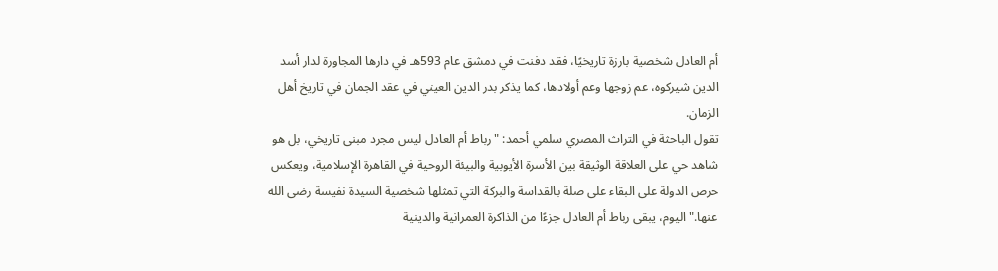أم العادل شخصية بارزة تاريخيًا، فقد دفنت في دمشق عام 593هـ في دارها المجاورة لدار أسد الدين شيركوه، عم زوجها وعم أولادها، كما يذكر بدر الدين العيني في عقد الجمان في تاريخ أهل الزمان.
تقول الباحثة في التراث المصري سلمي أحمد: "رباط أم العادل ليس مجرد مبنى تاريخي، بل هو شاهد حي على العلاقة الوثيقة بين الأسرة الأيوبية والبيئة الروحية في القاهرة الإسلامية، ويعكس حرص الدولة على البقاء على صلة بالقداسة والبركة التي تمثلها شخصية السيدة نفيسة رضى الله عنها." اليوم، يبقى رباط أم العادل جزءًا من الذاكرة العمرانية والدينية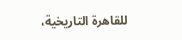للقاهرة التاريخية،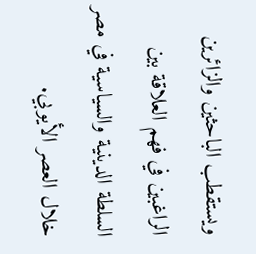ويستقطب الباحثين والزائرين الراغبين في فهم العلاقة بين السلطة الدينية والسياسية في مصر خلال العصر الأيوبي.